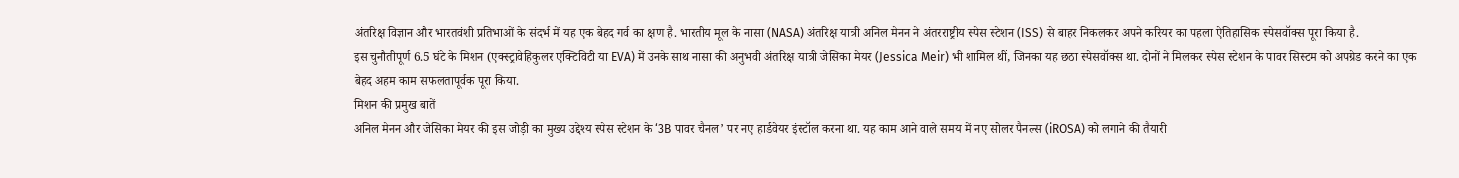अंतरिक्ष विज्ञान और भारतवंशी प्रतिभाओं के संदर्भ में यह एक बेहद गर्व का क्षण है. भारतीय मूल के नासा (NASA) अंतरिक्ष यात्री अनिल मेनन ने अंतरराष्ट्रीय स्पेस स्टेशन (ISS) से बाहर निकलकर अपने करियर का पहला ऐतिहासिक स्पेसवॉक्स पूरा किया है.
इस चुनौतीपूर्ण 6.5 घंटे के मिशन (एक्स्ट्रावेहिकुलर एक्टिविटी या EVA) में उनके साथ नासा की अनुभवी अंतरिक्ष यात्री जेसिका मेयर (Jessica Meir) भी शामिल थीं, जिनका यह छठा स्पेसवॉक्स था. दोनों ने मिलकर स्पेस स्टेशन के पावर सिस्टम को अपग्रेड करने का एक बेहद अहम काम सफलतापूर्वक पूरा किया.
मिशन की प्रमुख बातें
अनिल मेनन और जेसिका मेयर की इस जोड़ी का मुख्य उद्देश्य स्पेस स्टेशन के ‘3B पावर चैनल’ पर नए हार्डवेयर इंस्टॉल करना था. यह काम आने वाले समय में नए सोलर पैनल्स (iROSA) को लगाने की तैयारी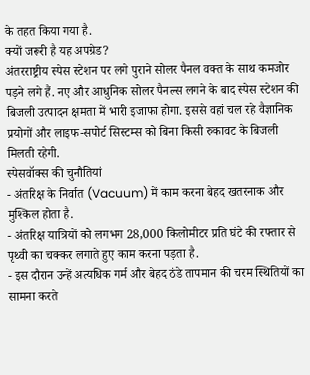के तहत किया गया है.
क्यों जरूरी है यह अपग्रेड?
अंतरराष्ट्रीय स्पेस स्टेशन पर लगे पुराने सोलर पैनल वक्त के साथ कमजोर पड़ने लगे हैं. नए और आधुनिक सोलर पैनल्स लगने के बाद स्पेस स्टेशन की बिजली उत्पादन क्षमता में भारी इजाफा होगा. इससे वहां चल रहे वैज्ञानिक प्रयोगों और लाइफ-सपोर्ट सिस्टम्स को बिना किसी रुकावट के बिजली मिलती रहेगी.
स्पेसवॉक्स की चुनौतियां
- अंतरिक्ष के निर्वात (Vacuum) में काम करना बेहद खतरनाक और मुश्किल होता है.
- अंतरिक्ष यात्रियों को लगभग 28,000 किलोमीटर प्रति घंटे की रफ्तार से पृथ्वी का चक्कर लगाते हुए काम करना पड़ता है.
- इस दौरान उन्हें अत्यधिक गर्म और बेहद ठंडे तापमान की चरम स्थितियों का सामना करते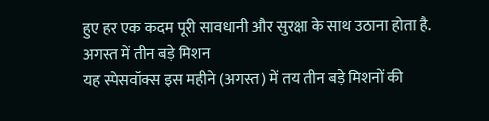हुए हर एक कदम पूरी सावधानी और सुरक्षा के साथ उठाना होता है.
अगस्त में तीन बड़े मिशन
यह स्पेसवॉक्स इस महीने (अगस्त) में तय तीन बड़े मिशनों की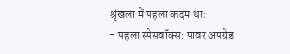श्रृंखला में पहला कदम था:
- पहला स्पेसवॉक्स: पावर अपग्रेड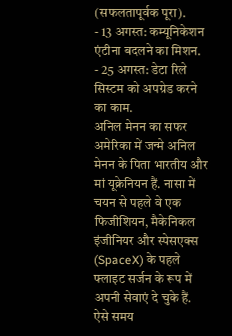(सफलतापूर्वक पूरा).
- 13 अगस्त: कम्यूनिकेशन एंटीना बदलने का मिशन.
- 25 अगस्त: डेटा रिले सिस्टम को अपग्रेड करने का काम.
अनिल मेनन का सफर
अमेरिका में जन्मे अनिल मेनन के पिता भारतीय और मां यूक्रेनियन हैं. नासा में चयन से पहले वे एक फिजीशियन, मैकेनिकल इंजीनियर और स्पेसएक्स (SpaceX) के पहले फ्लाइट सर्जन के रूप में अपनी सेवाएं दे चुके हैं.
ऐसे समय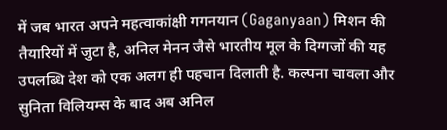में जब भारत अपने महत्वाकांक्षी गगनयान (Gaganyaan) मिशन की तैयारियों में जुटा है, अनिल मेनन जैसे भारतीय मूल के दिग्गजों की यह उपलब्धि देश को एक अलग ही पहचान दिलाती है. कल्पना चावला और सुनिता विलियम्स के बाद अब अनिल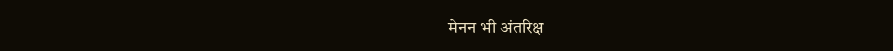मेनन भी अंतरिक्ष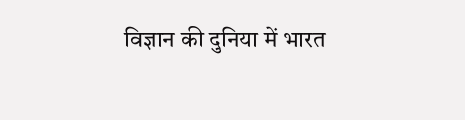विज्ञान की दुनिया में भारत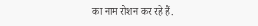का नाम रोशन कर रहे हैं.